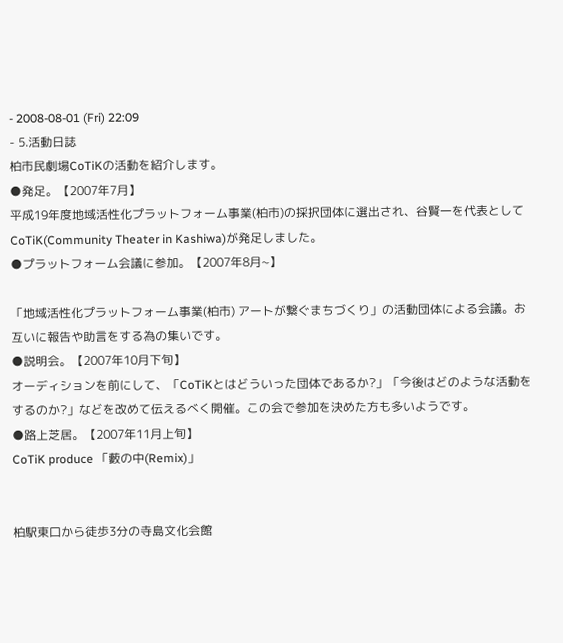- 2008-08-01 (Fri) 22:09
- 5.活動日誌
柏市民劇場CoTiKの活動を紹介します。
●発足。【2007年7月】
平成19年度地域活性化プラットフォーム事業(柏市)の採択団体に選出され、谷賢一を代表としてCoTiK(Community Theater in Kashiwa)が発足しました。
●プラットフォーム会議に参加。【2007年8月~】

「地域活性化プラットフォーム事業(柏市) アートが繋ぐまちづくり」の活動団体による会議。お互いに報告や助言をする為の集いです。
●説明会。【2007年10月下旬】
オーディションを前にして、「CoTiKとはどういった団体であるか?」「今後はどのような活動をするのか?」などを改めて伝えるべく開催。この会で参加を決めた方も多いようです。
●路上芝居。【2007年11月上旬】
CoTiK produce 「藪の中(Remix)」


柏駅東口から徒歩3分の寺島文化会館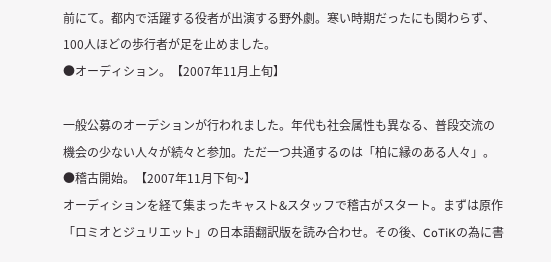前にて。都内で活躍する役者が出演する野外劇。寒い時期だったにも関わらず、100人ほどの歩行者が足を止めました。
●オーディション。【2007年11月上旬】

一般公募のオーデションが行われました。年代も社会属性も異なる、普段交流の機会の少ない人々が続々と参加。ただ一つ共通するのは「柏に縁のある人々」。
●稽古開始。【2007年11月下旬~】
オーディションを経て集まったキャスト&スタッフで稽古がスタート。まずは原作「ロミオとジュリエット」の日本語翻訳版を読み合わせ。その後、CoTiKの為に書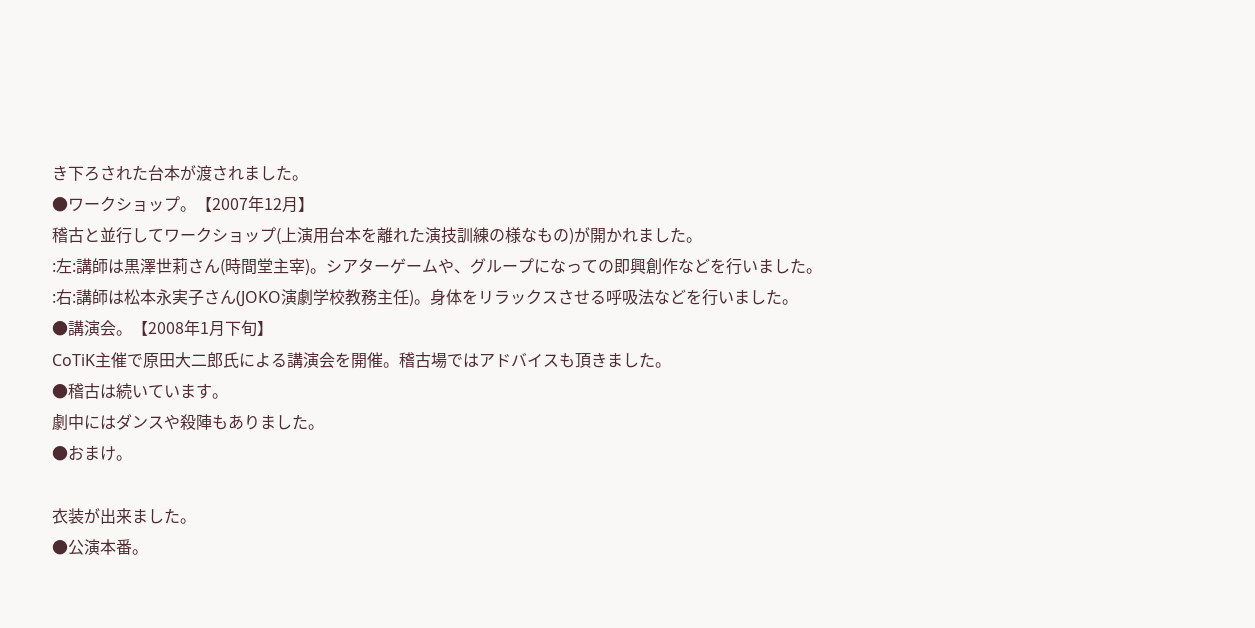き下ろされた台本が渡されました。
●ワークショップ。【2007年12月】
稽古と並行してワークショップ(上演用台本を離れた演技訓練の様なもの)が開かれました。
:左:講師は黒澤世莉さん(時間堂主宰)。シアターゲームや、グループになっての即興創作などを行いました。
:右:講師は松本永実子さん(JOKO演劇学校教務主任)。身体をリラックスさせる呼吸法などを行いました。
●講演会。【2008年1月下旬】
CoTiK主催で原田大二郎氏による講演会を開催。稽古場ではアドバイスも頂きました。
●稽古は続いています。
劇中にはダンスや殺陣もありました。
●おまけ。

衣装が出来ました。
●公演本番。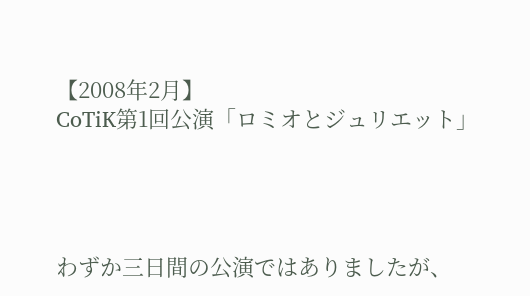【2008年2月】
CoTiK第1回公演「ロミオとジュリエット」




わずか三日間の公演ではありましたが、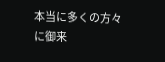本当に多くの方々に御来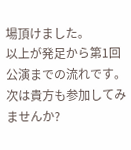場頂けました。
以上が発足から第1回公演までの流れです。
次は貴方も参加してみませんか?